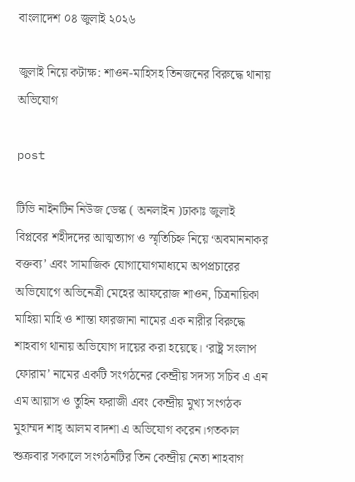বাংলাদেশ ০৪ জুলাই ২০২৬

জুলাই নিয়ে কটাক্ষ: শাওন-মাহিসহ তিনজনের বিরুদ্ধে থানায় অভিযোগ

post

টিভি নাইনটিন নিউজ ডেস্ক ( অনলাইন )ঢাকাঃ জুলাই বিপ্লবের শহীদদের আত্মত্যাগ ও স্মৃতিচিহ্ন নিয়ে ‘অবমাননাকর বক্তব্য’ এবং সামাজিক যোগাযোগমাধ্যমে অপপ্রচারের অভিযোগে অভিনেত্রী মেহের আফরোজ শাওন, চিত্রনায়িকা মাহিয়া মাহি ও শান্তা ফারজানা নামের এক নারীর বিরুদ্ধে শাহবাগ থানায় অভিযোগ দায়ের করা হয়েছে। ‘রাষ্ট্র সংলাপ ফোরাম’ নামের একটি সংগঠনের কেন্দ্রীয় সদস্য সচিব এ এন এম আয়াস ও তুহিন ফরাজী এবং কেন্দ্রীয় মুখ্য সংগঠক মুহাম্মদ শাহ্ আলম বাদশা এ অভিযোগ করেন।গতকাল শুক্রবার সকালে সংগঠনটির তিন কেন্দ্রীয় নেতা শাহবাগ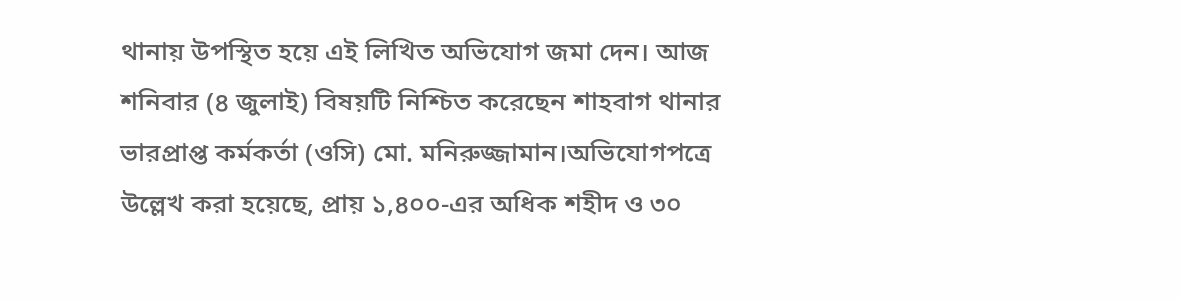থানায় উপস্থিত হয়ে এই লিখিত অভিযোগ জমা দেন। আজ শনিবার (৪ জুলাই) বিষয়টি নিশ্চিত করেছেন শাহবাগ থানার ভারপ্রাপ্ত কর্মকর্তা (ওসি) মো. মনিরুজ্জামান।অভিযোগপত্রে উল্লেখ করা হয়েছে, প্রায় ১,৪০০-এর অধিক শহীদ ও ৩০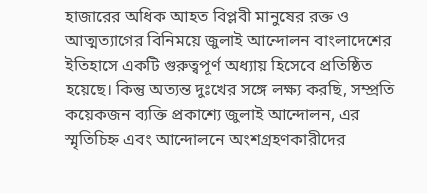হাজারের অধিক আহত বিপ্লবী মানুষের রক্ত ও আত্মত্যাগের বিনিময়ে জুলাই আন্দোলন বাংলাদেশের ইতিহাসে একটি গুরুত্বপূর্ণ অধ্যায় হিসেবে প্রতিষ্ঠিত হয়েছে। কিন্তু অত্যন্ত দুঃখের সঙ্গে লক্ষ্য করছি, সম্প্রতি কয়েকজন ব্যক্তি প্রকাশ্যে জুলাই আন্দোলন, এর স্মৃতিচিহ্ন এবং আন্দোলনে অংশগ্রহণকারীদের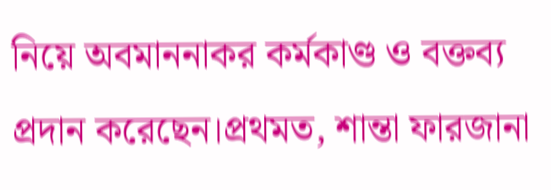নিয়ে অবমাননাকর কর্মকাণ্ড ও বক্তব্য প্রদান করেছেন।প্রথমত, শান্তা ফারজানা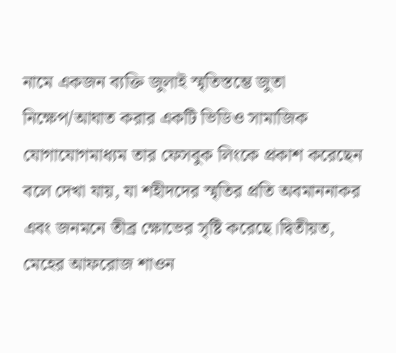নামে একজন ব্যক্তি জুলাই স্মৃতিস্তম্ভে জুতা নিক্ষেপ/আঘাত করার একটি ভিডিও সামাজিক যোগাযোগমাধ্যম তার ফেসবুক লিংকে প্রকাশ করেছেন বলে দেখা যায়, যা শহীদদের স্মৃতির প্রতি অবমাননাকর এবং জনমনে তীব্র ক্ষোভের সৃষ্টি করেছে।দ্বিতীয়ত, মেহের আফরোজ শাওন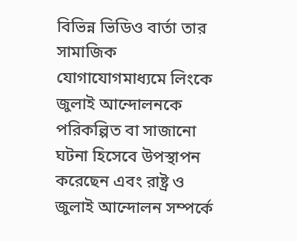বিভিন্ন ভিডিও বার্তা তার সামাজিক যোগাযোগমাধ্যমে লিংকে জুলাই আন্দোলনকে পরিকল্পিত বা সাজানো ঘটনা হিসেবে উপস্থাপন করেছেন এবং রাষ্ট্র ও জুলাই আন্দোলন সম্পর্কে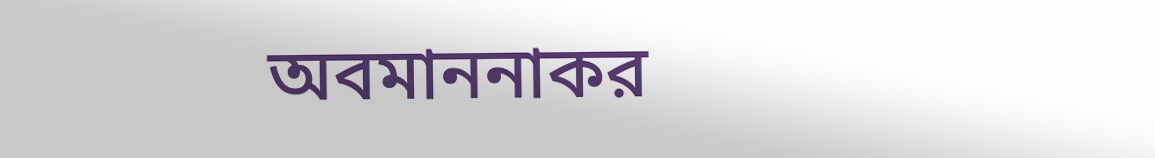অবমাননাকর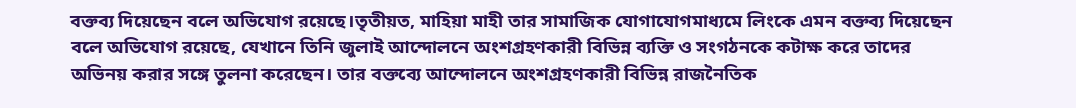বক্তব্য দিয়েছেন বলে অভিযোগ রয়েছে।তৃতীয়ত, মাহিয়া মাহী তার সামাজিক যোগাযোগমাধ্যমে লিংকে এমন বক্তব্য দিয়েছেন বলে অভিযোগ রয়েছে, যেখানে তিনি জুলাই আন্দোলনে অংশগ্রহণকারী বিভিন্ন ব্যক্তি ও সংগঠনকে কটাক্ষ করে তাদের অভিনয় করার সঙ্গে তুলনা করেছেন। তার বক্তব্যে আন্দোলনে অংশগ্রহণকারী বিভিন্ন রাজনৈতিক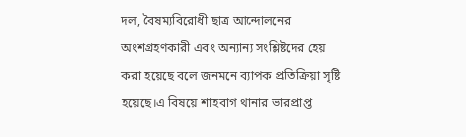দল, বৈষম্যবিরোধী ছাত্র আন্দোলনের অংশগ্রহণকারী এবং অন্যান্য সংশ্লিষ্টদের হেয় করা হয়েছে বলে জনমনে ব্যাপক প্রতিক্রিয়া সৃষ্টি হয়েছে।এ বিষয়ে শাহবাগ থানার ভারপ্রাপ্ত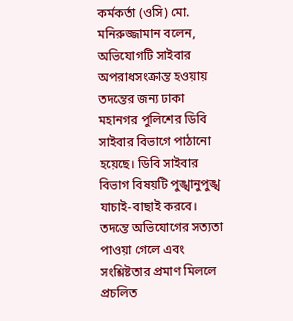কর্মকর্তা (ওসি) মো. মনিরুজ্জামান বলেন, অভিযোগটি সাইবার অপরাধসংক্রান্ত হওয়ায় তদন্তের জন্য ঢাকা মহানগর পুলিশের ডিবি সাইবার বিভাগে পাঠানো হয়েছে। ডিবি সাইবার বিভাগ বিষয়টি পুঙ্খানুপুঙ্খ যাচাই-বাছাই করবে। তদন্তে অভিযোগের সত্যতা পাওয়া গেলে এবং সংশ্লিষ্টতার প্রমাণ মিললে প্রচলিত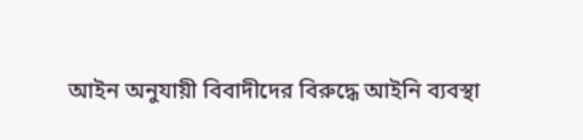আইন অনুযায়ী বিবাদীদের বিরুদ্ধে আইনি ব্যবস্থা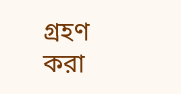গ্রহণ করা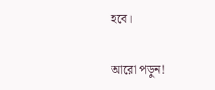হবে।

আরো পড়ুন!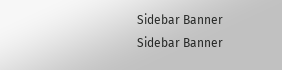Sidebar Banner
Sidebar Banner